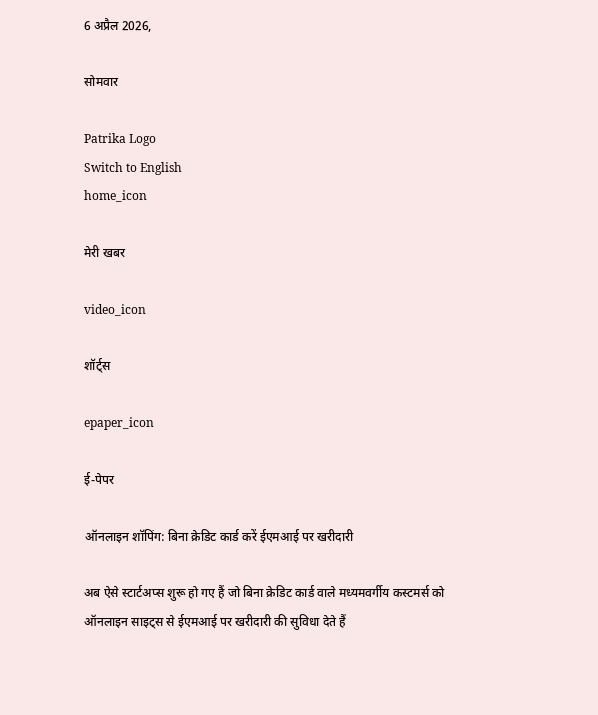6 अप्रैल 2026,

सोमवार

Patrika Logo
Switch to English
home_icon

मेरी खबर

video_icon

शॉर्ट्स

epaper_icon

ई-पेपर

ऑनलाइन शॉपिंग: बिना क्रेडिट कार्ड करें ईएमआई पर खरीदारी

अब ऐसे स्टार्टअप्स शुरू हो गए हैं जो बिना क्रेडिट कार्ड वाले मध्यमवर्गीय कस्टमर्स को ऑनलाइन साइट्स से ईएमआई पर खरीदारी की सुविधा देते हैं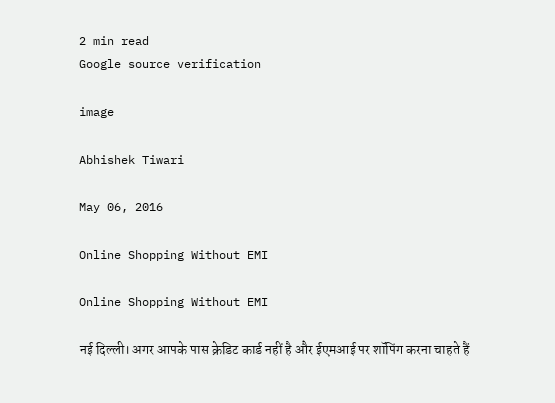2 min read
Google source verification

image

Abhishek Tiwari

May 06, 2016

Online Shopping Without EMI

Online Shopping Without EMI

नई दिल्ली। अगर आपके पास क्रेडिट कार्ड नहीं है और ईएमआई पर शॉपिंग करना चाहते हैं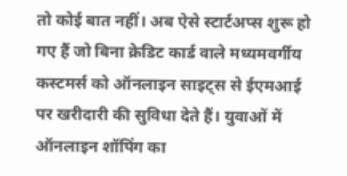तो कोई बात नहीं। अब ऐसे स्टार्टअप्स शुरू हो गए हैं जो बिना क्रेडिट कार्ड वाले मध्यमवर्गीय कस्टमर्स को ऑनलाइन साइट्स से ईएमआई पर खरीदारी की सुविधा देते हैं। युवाओं में ऑनलाइन शॉपिंग का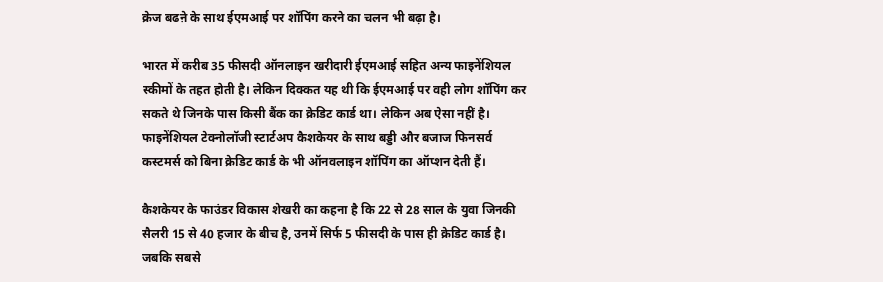क्रेज बढऩे के साथ ईएमआई पर शॉपिंग करने का चलन भी बढ़ा है।

भारत में करीब 35 फीसदी ऑनलाइन खरीदारी ईएमआई सहित अन्य फाइनेंशियल स्कीमों के तहत होती है। लेकिन दिक्कत यह थी कि ईएमआई पर वही लोग शॉपिंग कर सकते थे जिनके पास किसी बैंक का क्रेडिट कार्ड था। लेकिन अब ऐसा नहीं है। फाइनेंशियल टेक्नोलॉजी स्टार्टअप कैशकेयर के साथ बड्डी और बजाज फिनसर्व कस्टमर्स को बिना क्रेडिट कार्ड के भी ऑनवलाइन शॉपिंग का ऑप्शन देती हैं।

कैशकेयर के फाउंडर विकास शेखरी का कहना है कि 22 से 28 साल के युवा जिनकी सैलरी 15 से 40 हजार के बीच है, उनमें सिर्फ 5 फीसदी के पास ही क्रेडिट कार्ड है। जबकि सबसे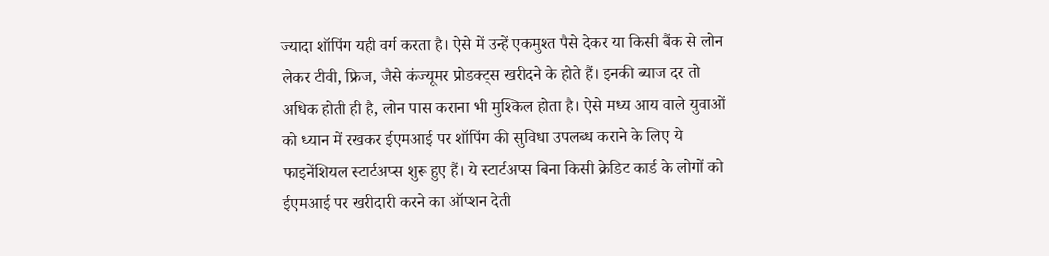ज्यादा शॉपिंग यही वर्ग करता है। ऐसे में उन्हें एकमुश्त पैसे देकर या किसी बैंक से लोन लेकर टीवी, फ्रिज, जैसे कंज्यूमर प्रोडक्ट्स खरीदने के होते हैं। इनकी ब्याज दर तो अधिक होती ही है, लोन पास कराना भी मुश्किल होता है। ऐसे मध्य आय वाले युवाओं को ध्यान में रखकर ईएमआई पर शॉपिंग की सुविधा उपलब्ध कराने के लिए ये फाइनेंशियल स्टार्टअप्स शुरू हुए हैं। ये स्टार्टअप्स बिना किसी क्रेडिट कार्ड के लोगों को ईएमआई पर खरीदारी करने का ऑप्शन देती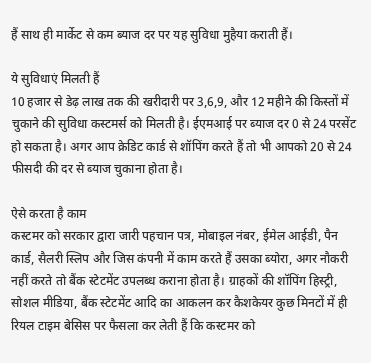हैं साथ ही मार्केट से कम ब्याज दर पर यह सुविधा मुहैया कराती हैं।

ये सुविधाएं मिलती हैं
10 हजार से डेढ़ लाख तक की खरीदारी पर 3,6,9, और 12 महीने की किस्तों में चुकाने की सुविधा कस्टमर्स को मिलती है। ईएमआई पर ब्याज दर 0 से 24 परसेंट हो सकता है। अगर आप क्रेडिट कार्ड से शॉपिंग करते हैं तो भी आपको 20 से 24 फीसदी की दर से ब्याज चुकाना होता है।

ऐसे करता है काम
कस्टमर को सरकार द्वारा जारी पहचान पत्र, मोबाइल नंबर, ईमेल आईडी, पैन कार्ड, सैलरी स्लिप और जिस कंपनी में काम करते हैं उसका ब्योरा, अगर नौकरी नहीं करते तो बैंक स्टेटमेंट उपलब्ध कराना होता है। ग्राहकों की शॉपिंग हिस्ट्री, सोशल मीडिया, बैंक स्टेटमेंट आदि का आकलन कर कैशकेयर कुछ मिनटों में ही रियल टाइम बेसिस पर फैसला कर लेती हैं कि कस्टमर को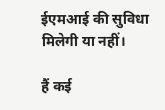ईएमआई की सुविधा मिलेगी या नहीं।

हैं कई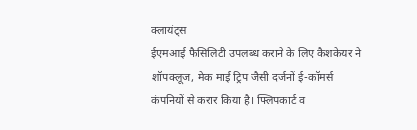क्लायंट्स
ईएमआई फैसिलिटी उपलब्ध कराने के लिए कैशकेयर ने शॉपक्लूज, मेक माई ट्रिप जैसी दर्जनों ई-कॉमर्स कंपनियों से करार किया है। फ्लिपकार्ट व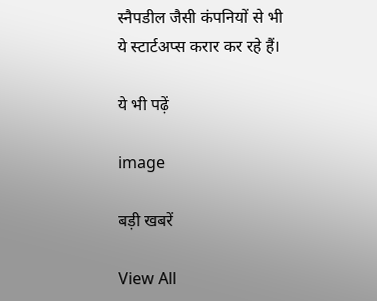स्नैपडील जैसी कंपनियों से भी ये स्टार्टअप्स करार कर रहे हैं।

ये भी पढ़ें

image

बड़ी खबरें

View All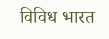विविध भारत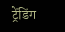ट्रेंडिंग